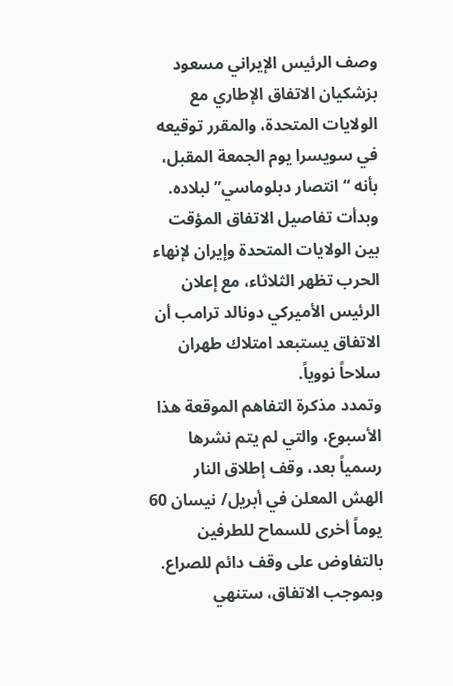وصف الرئيس الإيراني مسعود بزشكيان الاتفاق الإطاري مع الولايات المتحدة، والمقرر توقيعه في سويسرا يوم الجمعة المقبل، بأنه “انتصار دبلوماسي” لبلاده. وبدأت تفاصيل الاتفاق المؤقت بين الولايات المتحدة وإيران لإنهاء الحرب تظهر الثلاثاء، مع إعلان الرئيس الأميركي دونالد ترامب أن الاتفاق يستبعد امتلاك طهران سلاحاً نووياً.
وتمدد مذكرة التفاهم الموقعة هذا الأسبوع، والتي لم يتم نشرها رسمياً بعد، وقف إطلاق النار الهش المعلن في أبريل/ نيسان 60 يوماً أخرى للسماح للطرفين بالتفاوض على وقف دائم للصراع. وبموجب الاتفاق، ستنهي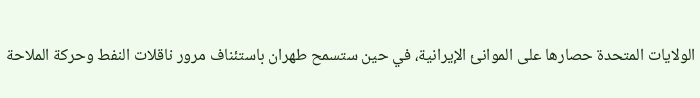الولايات المتحدة حصارها على الموانئ الإيرانية، في حين ستسمح طهران باستئناف مرور ناقلات النفط وحركة الملاحة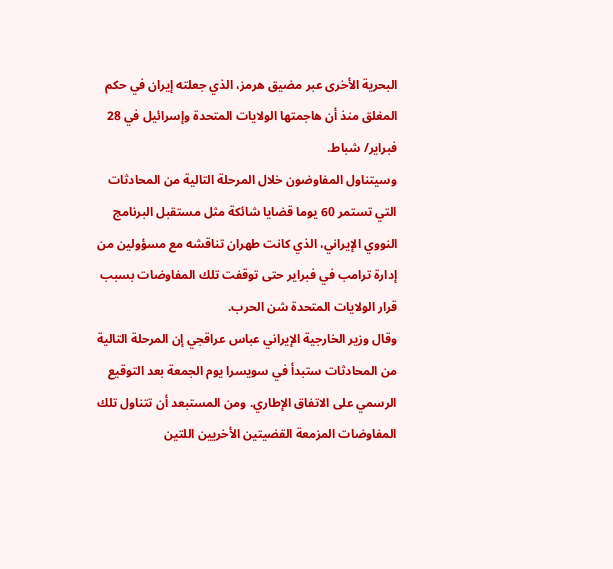البحرية الأخرى عبر مضيق هرمز، الذي جعلته إيران في حكم المغلق منذ أن هاجمتها الولايات المتحدة وإسرائيل في 28 فبراير/ شباط.
وسيتناول المفاوضون خلال المرحلة التالية من المحادثات التي تستمر 60 يوما قضايا شائكة مثل مستقبل البرنامج النووي الإيراني، الذي كانت طهران تناقشه مع مسؤولين من إدارة ترامب في فبراير حتى توقفت تلك المفاوضات بسبب قرار الولايات المتحدة شن الحرب.
وقال وزير الخارجية الإيراني عباس عراقجي إن المرحلة التالية من المحادثات ستبدأ في سويسرا يوم الجمعة بعد التوقيع الرسمي على الاتفاق الإطاري. ومن المستبعد أن تتناول تلك المفاوضات المزمعة القضيتين الأخريين اللتين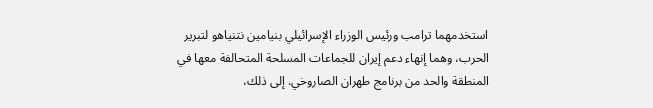استخدمهما ترامب ورئيس الوزراء الإسرائيلي بنيامين نتنياهو لتبرير الحرب، وهما إنهاء دعم إيران للجماعات المسلحة المتحالفة معها في المنطقة والحد من برنامج طهران الصاروخي. إلى ذلك،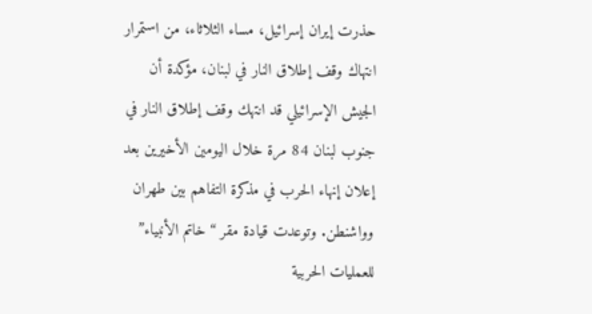حذرت إيران إسرائيل، مساء الثلاثاء، من استمرار انتهاك وقف إطلاق النار في لبنان، مؤكدة أن الجيش الإسرائيلي قد انتهك وقف إطلاق النار في جنوب لبنان 84 مرة خلال اليومين الأخيرين بعد إعلان إنهاء الحرب في مذكرة التفاهم بين طهران وواشنطن. وتوعدت قيادة مقر “خاتم الأنبياء” للعمليات الحربية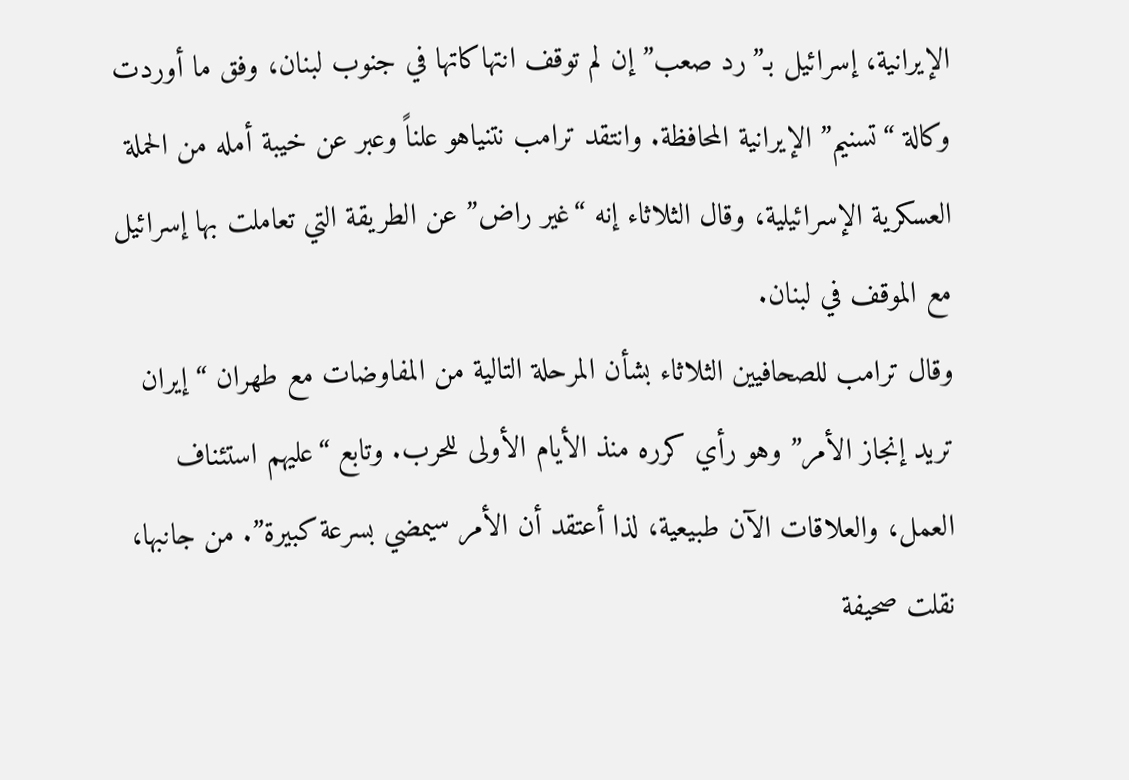الإيرانية، إسرائيل بـ”رد صعب” إن لم توقف انتهاكاتها في جنوب لبنان، وفق ما أوردت وكالة “تسنيم” الإيرانية المحافظة. وانتقد ترامب نتنياهو علناً وعبر عن خيبة أمله من الحملة العسكرية الإسرائيلية، وقال الثلاثاء إنه “غير راض” عن الطريقة التي تعاملت بها إسرائيل مع الموقف في لبنان.
وقال ترامب للصحافيين الثلاثاء بشأن المرحلة التالية من المفاوضات مع طهران “إيران تريد إنجاز الأمر” وهو رأي كرره منذ الأيام الأولى للحرب. وتابع “عليهم استئناف العمل، والعلاقات الآن طبيعية، لذا أعتقد أن الأمر سيمضي بسرعة كبيرة”. من جانبها، نقلت صحيفة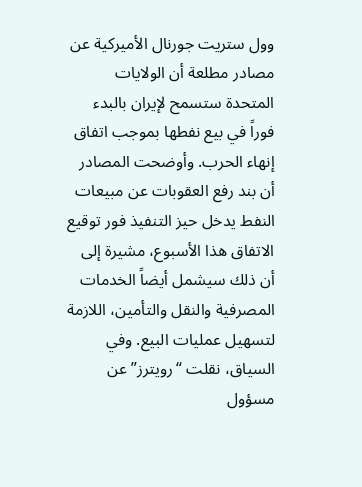وول ستريت جورنال الأميركية عن مصادر مطلعة أن الولايات المتحدة ستسمح لإيران بالبدء فوراً في بيع نفطها بموجب اتفاق إنهاء الحرب. وأوضحت المصادر أن بند رفع العقوبات عن مبيعات النفط يدخل حيز التنفيذ فور توقيع الاتفاق هذا الأسبوع، مشيرة إلى أن ذلك سيشمل أيضاً الخدمات المصرفية والنقل والتأمين، اللازمة لتسهيل عمليات البيع. وفي السياق، نقلت “رويترز” عن مسؤول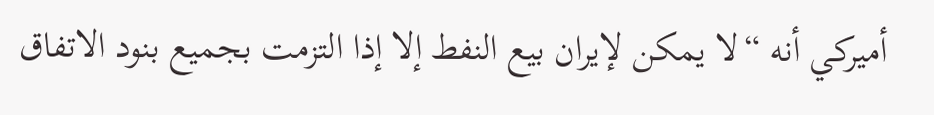أميركي أنه “لا يمكن لإيران بيع النفط إلا إذا التزمت بجميع بنود الاتفاق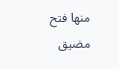منها فتح مضيق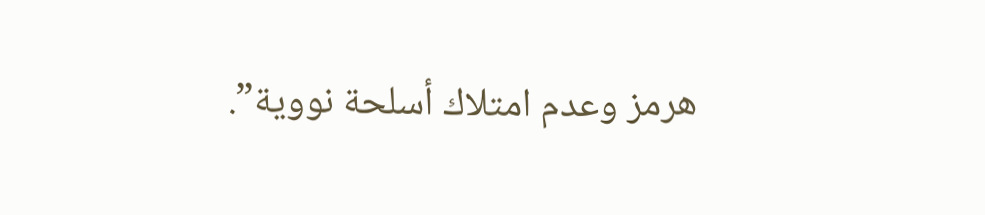هرمز وعدم امتلاك أسلحة نووية”.